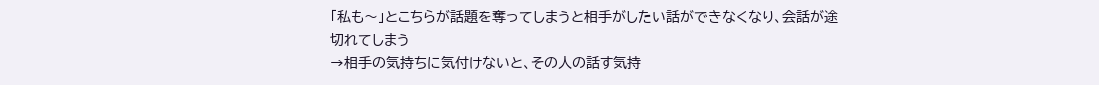「私も〜」とこちらが話題を奪ってしまうと相手がしたい話ができなくなり、会話が途切れてしまう
→相手の気持ちに気付けないと、その人の話す気持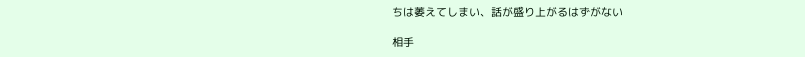ちは萎えてしまい、話が盛り上がるはずがない

相手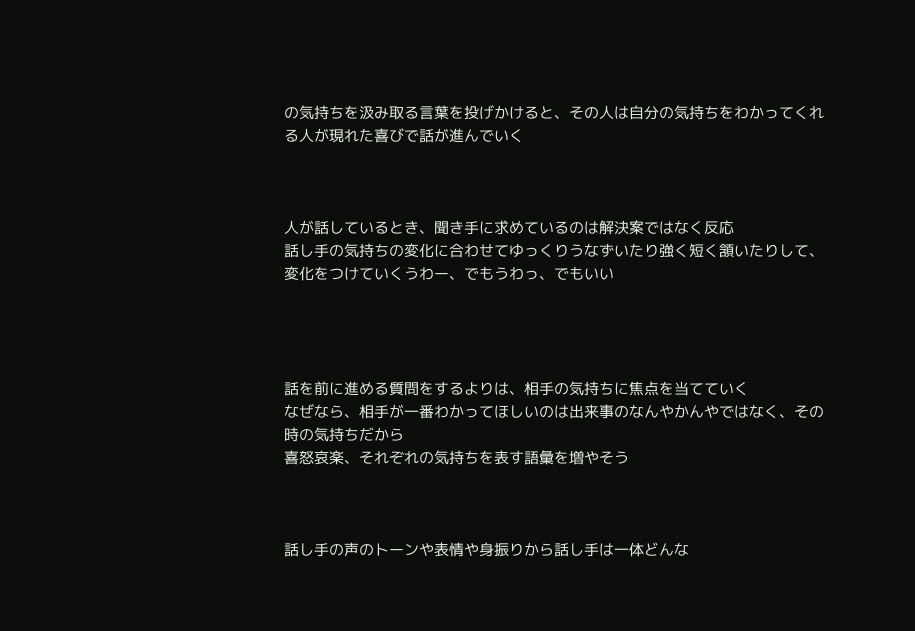の気持ちを汲み取る言葉を投げかけると、その人は自分の気持ちをわかってくれる人が現れた喜びで話が進んでいく



人が話しているとき、聞き手に求めているのは解決案ではなく反応
話し手の気持ちの変化に合わせてゆっくりうなずいたり強く短く頷いたりして、変化をつけていくうわー、でもうわっ、でもいい




話を前に進める質問をするよりは、相手の気持ちに焦点を当てていく
なぜなら、相手が一番わかってほしいのは出来事のなんやかんやではなく、その時の気持ちだから
喜怒哀楽、それぞれの気持ちを表す語彙を増やそう



話し手の声のトーンや表情や身振りから話し手は一体どんな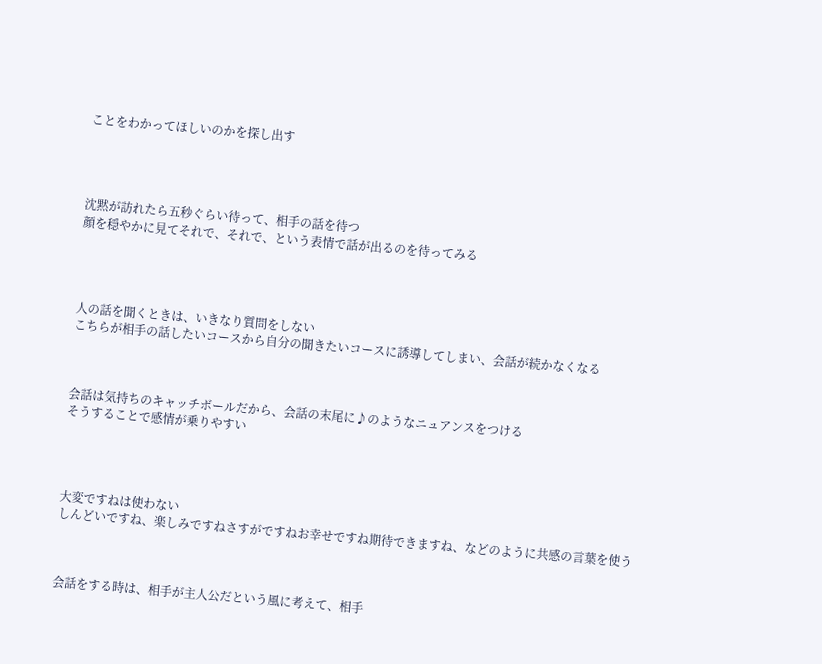ことをわかってほしいのかを探し出す




沈黙が訪れたら五秒ぐらい待って、相手の話を待つ
顔を穏やかに見てそれで、それで、という表情で話が出るのを待ってみる




人の話を聞くときは、いきなり質問をしない
こちらが相手の話したいコースから自分の聞きたいコースに誘導してしまい、会話が続かなくなる



会話は気持ちのキャッチボールだから、会話の末尾に♪のようなニュアンスをつける
そうすることで感情が乗りやすい




大変ですねは使わない
しんどいですね、楽しみですねさすがですねお幸せですね期待できますね、などのように共感の言葉を使う



会話をする時は、相手が主人公だという風に考えて、相手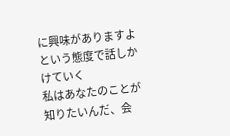に興味がありますよという態度で話しかけていく
私はあなたのことが知りたいんだ、会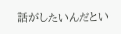話がしたいんだとい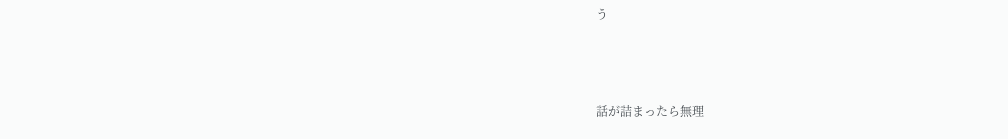う



話が詰まったら無理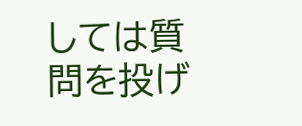しては質問を投げ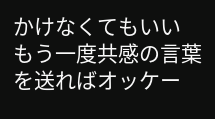かけなくてもいい
もう一度共感の言葉を送ればオッケー